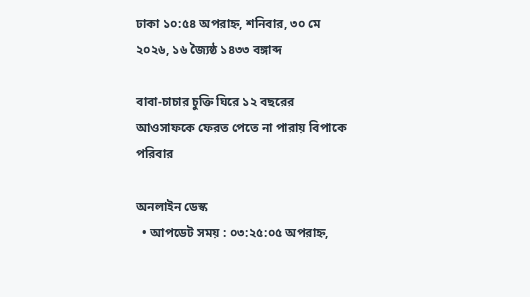ঢাকা ১০:৫৪ অপরাহ্ন, শনিবার, ৩০ মে ২০২৬, ১৬ জ্যৈষ্ঠ ১৪৩৩ বঙ্গাব্দ

বাবা-চাচার চুক্তি ঘিরে ১২ বছরের আওসাফকে ফেরত পেতে না পারায় বিপাকে পরিবার

অনলাইন ডেস্ক
  • আপডেট সময় : ০৩:২৫:০৫ অপরাহ্ন,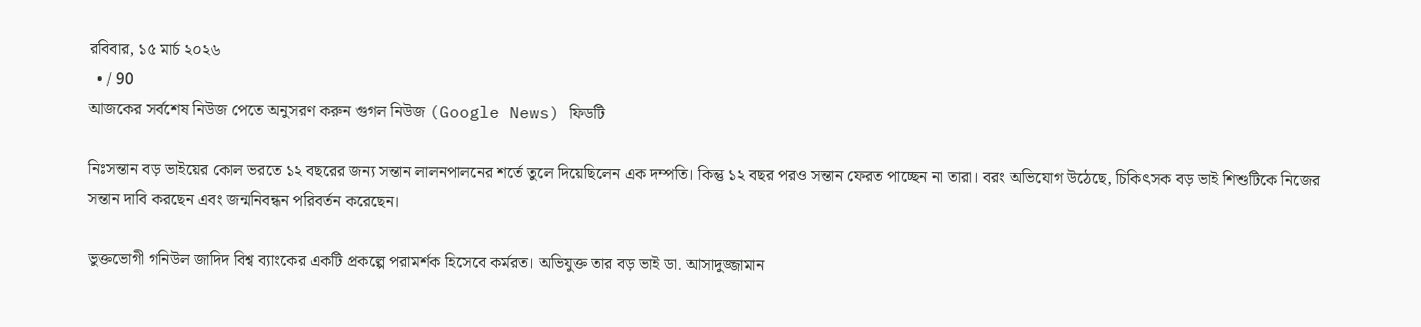রবিবার, ১৫ মার্চ ২০২৬
  • / 90
আজকের সর্বশেষ নিউজ পেতে অনুসরণ করুন গুগল নিউজ (Google News) ফিডটি

নিঃসন্তান বড় ভাইয়ের কোল ভরতে ১২ বছরের জন্য সন্তান লালনপালনের শর্তে তুলে দিয়েছিলেন এক দম্পতি। কিন্তু ১২ বছর পরও সন্তান ফেরত পাচ্ছেন না তারা। বরং অভিযোগ উঠেছে, চিকিৎসক বড় ভাই শিশুটিকে নিজের সন্তান দাবি করছেন এবং জন্মনিবন্ধন পরিবর্তন করেছেন।

ভুক্তভোগী গনিউল জাদিদ বিশ্ব ব্যাংকের একটি প্রকল্পে পরামর্শক হিসেবে কর্মরত। অভিযুক্ত তার বড় ভাই ডা. আসাদুজ্জামান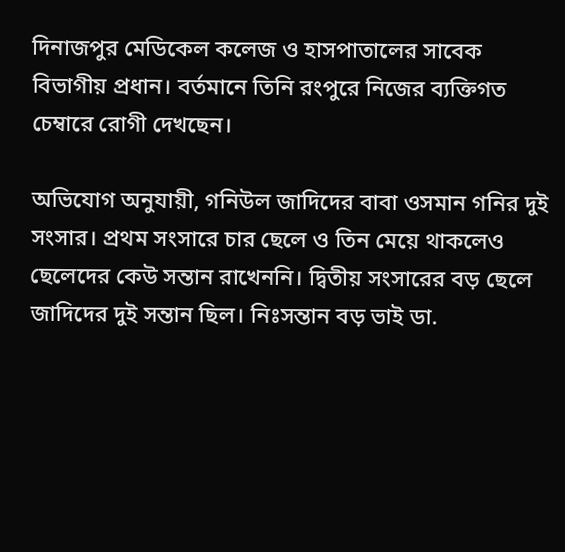দিনাজপুর মেডিকেল কলেজ ও হাসপাতালের সাবেক বিভাগীয় প্রধান। বর্তমানে তিনি রংপুরে নিজের ব্যক্তিগত চেম্বারে রোগী দেখছেন।

অভিযোগ অনুযায়ী, গনিউল জাদিদের বাবা ওসমান গনির দুই সংসার। প্রথম সংসারে চার ছেলে ও তিন মেয়ে থাকলেও ছেলেদের কেউ সন্তান রাখেননি। দ্বিতীয় সংসারের বড় ছেলে জাদিদের দুই সন্তান ছিল। নিঃসন্তান বড় ভাই ডা.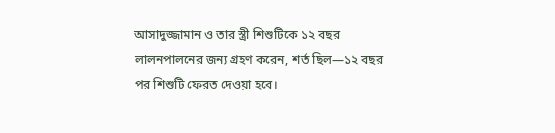আসাদুজ্জামান ও তার স্ত্রী শিশুটিকে ১২ বছর লালনপালনের জন্য গ্রহণ করেন, শর্ত ছিল—১২ বছর পর শিশুটি ফেরত দেওয়া হবে।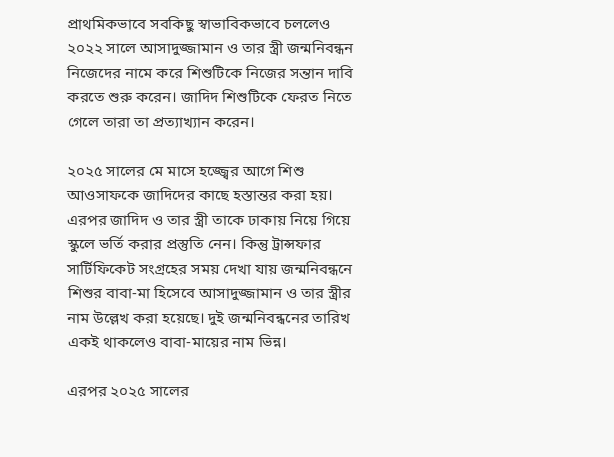প্রাথমিকভাবে সবকিছু স্বাভাবিকভাবে চললেও ২০২২ সালে আসাদুজ্জামান ও তার স্ত্রী জন্মনিবন্ধন নিজেদের নামে করে শিশুটিকে নিজের সন্তান দাবি করতে শুরু করেন। জাদিদ শিশুটিকে ফেরত নিতে গেলে তারা তা প্রত্যাখ্যান করেন।

২০২৫ সালের মে মাসে হজ্জ্বের আগে শিশু আওসাফকে জাদিদের কাছে হস্তান্তর করা হয়। এরপর জাদিদ ও তার স্ত্রী তাকে ঢাকায় নিয়ে গিয়ে স্কুলে ভর্তি করার প্রস্তুতি নেন। কিন্তু ট্রান্সফার সার্টিফিকেট সংগ্রহের সময় দেখা যায় জন্মনিবন্ধনে শিশুর বাবা-মা হিসেবে আসাদুজ্জামান ও তার স্ত্রীর নাম উল্লেখ করা হয়েছে। দুই জন্মনিবন্ধনের তারিখ একই থাকলেও বাবা-মায়ের নাম ভিন্ন।

এরপর ২০২৫ সালের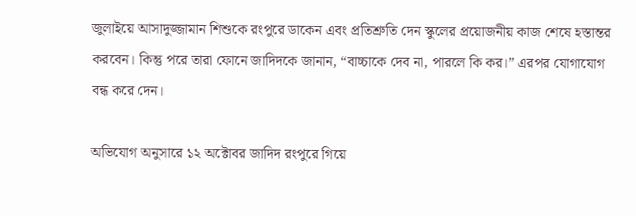জুলাইয়ে আসাদুজ্জামান শিশুকে রংপুরে ডাকেন এবং প্রতিশ্রুতি দেন স্কুলের প্রয়োজনীয় কাজ শেষে হস্তান্তর করবেন। কিন্তু পরে তারা ফোনে জাদিদকে জানান, “বাচ্চাকে দেব না, পারলে কি কর।” এরপর যোগাযোগ বন্ধ করে দেন।

অভিযোগ অনুসারে ১২ অক্টোবর জাদিদ রংপুরে গিয়ে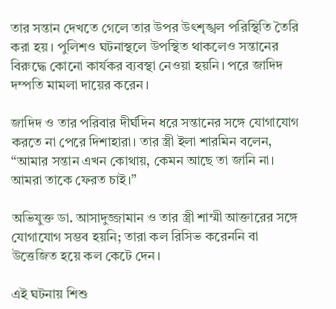তার সন্তান দেখতে গেলে তার উপর উৎশৃঙ্খল পরিস্থিতি তৈরি করা হয়। পুলিশও ঘটনাস্থলে উপস্থিত থাকলেও সন্তানের বিরুদ্ধে কোনো কার্যকর ব্যবস্থা নেওয়া হয়নি। পরে জাদিদ দম্পতি মামলা দায়ের করেন।

জাদিদ ও তার পরিবার দীর্ঘদিন ধরে সন্তানের সঙ্গে যোগাযোগ করতে না পেরে দিশাহারা। তার স্ত্রী ইলা শারমিন বলেন, “আমার সন্তান এখন কোথায়, কেমন আছে তা জানি না। আমরা তাকে ফেরত চাই।”

অভিযুক্ত ডা. আসাদুজ্জামান ও তার স্ত্রী শাম্মী আক্তারের সঙ্গে যোগাযোগ সম্ভব হয়নি; তারা কল রিসিভ করেননি বা উত্তেজিত হয়ে কল কেটে দেন।

এই ঘটনায় শিশু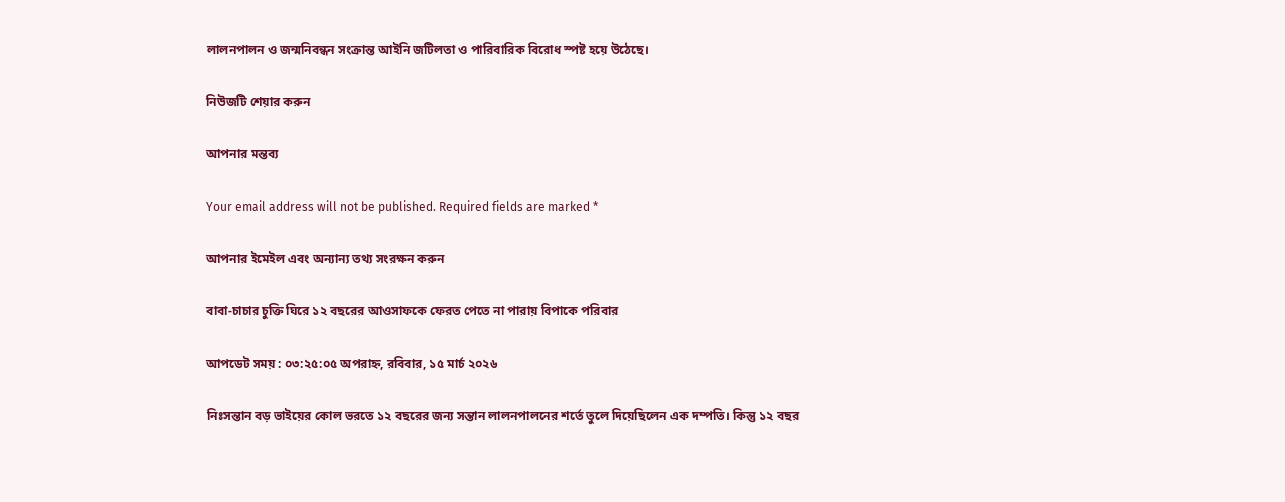লালনপালন ও জন্মনিবন্ধন সংক্রান্ত আইনি জটিলতা ও পারিবারিক বিরোধ স্পষ্ট হয়ে উঠেছে।

নিউজটি শেয়ার করুন

আপনার মন্তব্য

Your email address will not be published. Required fields are marked *

আপনার ইমেইল এবং অন্যান্য তথ্য সংরক্ষন করুন

বাবা-চাচার চুক্তি ঘিরে ১২ বছরের আওসাফকে ফেরত পেতে না পারায় বিপাকে পরিবার

আপডেট সময় : ০৩:২৫:০৫ অপরাহ্ন, রবিবার, ১৫ মার্চ ২০২৬

নিঃসন্তান বড় ভাইয়ের কোল ভরতে ১২ বছরের জন্য সন্তান লালনপালনের শর্তে তুলে দিয়েছিলেন এক দম্পতি। কিন্তু ১২ বছর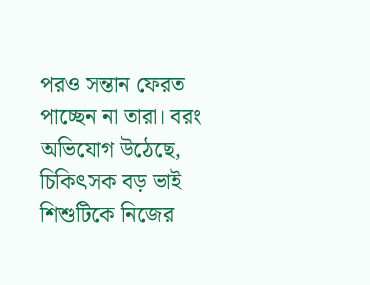পরও সন্তান ফেরত পাচ্ছেন না তারা। বরং অভিযোগ উঠেছে, চিকিৎসক বড় ভাই শিশুটিকে নিজের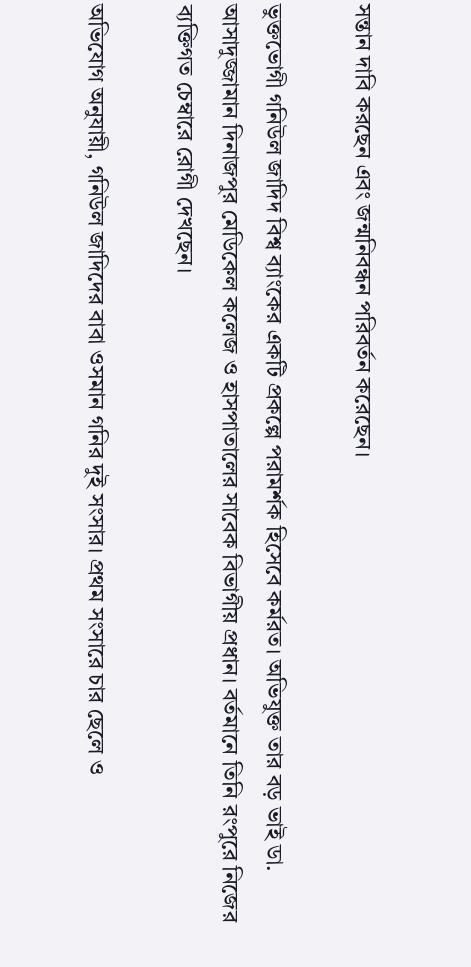সন্তান দাবি করছেন এবং জন্মনিবন্ধন পরিবর্তন করেছেন।

ভুক্তভোগী গনিউল জাদিদ বিশ্ব ব্যাংকের একটি প্রকল্পে পরামর্শক হিসেবে কর্মরত। অভিযুক্ত তার বড় ভাই ডা. আসাদুজ্জামান দিনাজপুর মেডিকেল কলেজ ও হাসপাতালের সাবেক বিভাগীয় প্রধান। বর্তমানে তিনি রংপুরে নিজের ব্যক্তিগত চেম্বারে রোগী দেখছেন।

অভিযোগ অনুযায়ী, গনিউল জাদিদের বাবা ওসমান গনির দুই সংসার। প্রথম সংসারে চার ছেলে ও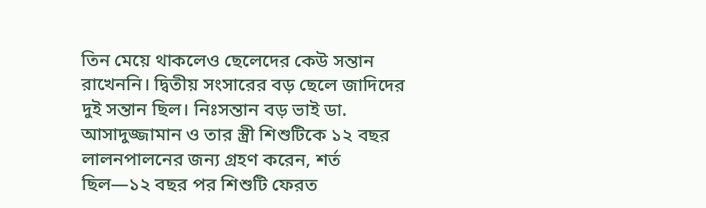তিন মেয়ে থাকলেও ছেলেদের কেউ সন্তান রাখেননি। দ্বিতীয় সংসারের বড় ছেলে জাদিদের দুই সন্তান ছিল। নিঃসন্তান বড় ভাই ডা. আসাদুজ্জামান ও তার স্ত্রী শিশুটিকে ১২ বছর লালনপালনের জন্য গ্রহণ করেন, শর্ত ছিল—১২ বছর পর শিশুটি ফেরত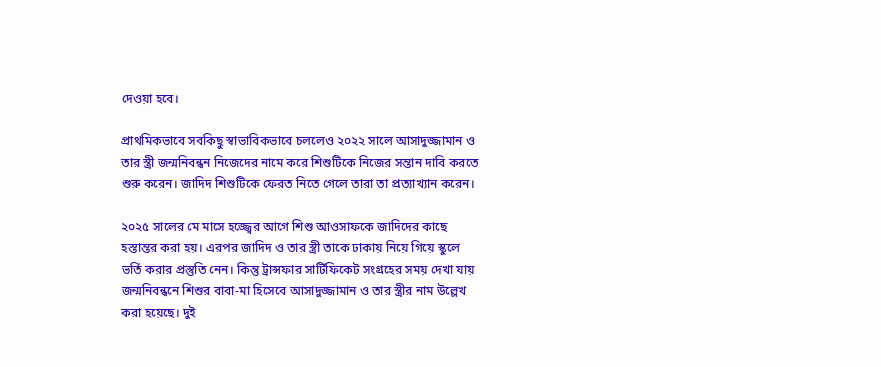দেওয়া হবে।

প্রাথমিকভাবে সবকিছু স্বাভাবিকভাবে চললেও ২০২২ সালে আসাদুজ্জামান ও তার স্ত্রী জন্মনিবন্ধন নিজেদের নামে করে শিশুটিকে নিজের সন্তান দাবি করতে শুরু করেন। জাদিদ শিশুটিকে ফেরত নিতে গেলে তারা তা প্রত্যাখ্যান করেন।

২০২৫ সালের মে মাসে হজ্জ্বের আগে শিশু আওসাফকে জাদিদের কাছে হস্তান্তর করা হয়। এরপর জাদিদ ও তার স্ত্রী তাকে ঢাকায় নিয়ে গিয়ে স্কুলে ভর্তি করার প্রস্তুতি নেন। কিন্তু ট্রান্সফার সার্টিফিকেট সংগ্রহের সময় দেখা যায় জন্মনিবন্ধনে শিশুর বাবা-মা হিসেবে আসাদুজ্জামান ও তার স্ত্রীর নাম উল্লেখ করা হয়েছে। দুই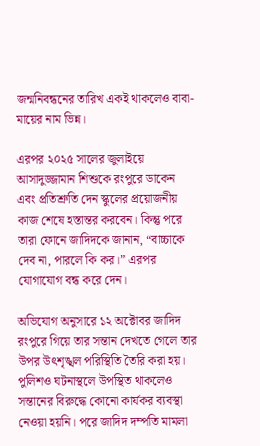জন্মনিবন্ধনের তারিখ একই থাকলেও বাবা-মায়ের নাম ভিন্ন।

এরপর ২০২৫ সালের জুলাইয়ে আসাদুজ্জামান শিশুকে রংপুরে ডাকেন এবং প্রতিশ্রুতি দেন স্কুলের প্রয়োজনীয় কাজ শেষে হস্তান্তর করবেন। কিন্তু পরে তারা ফোনে জাদিদকে জানান, “বাচ্চাকে দেব না, পারলে কি কর।” এরপর যোগাযোগ বন্ধ করে দেন।

অভিযোগ অনুসারে ১২ অক্টোবর জাদিদ রংপুরে গিয়ে তার সন্তান দেখতে গেলে তার উপর উৎশৃঙ্খল পরিস্থিতি তৈরি করা হয়। পুলিশও ঘটনাস্থলে উপস্থিত থাকলেও সন্তানের বিরুদ্ধে কোনো কার্যকর ব্যবস্থা নেওয়া হয়নি। পরে জাদিদ দম্পতি মামলা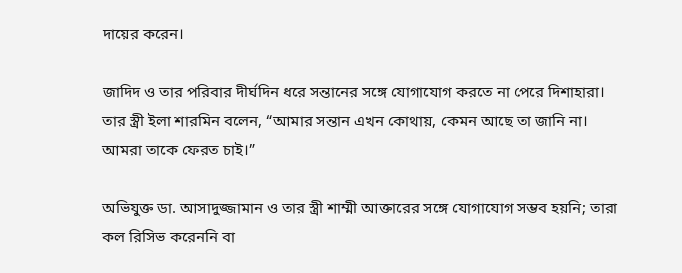দায়ের করেন।

জাদিদ ও তার পরিবার দীর্ঘদিন ধরে সন্তানের সঙ্গে যোগাযোগ করতে না পেরে দিশাহারা। তার স্ত্রী ইলা শারমিন বলেন, “আমার সন্তান এখন কোথায়, কেমন আছে তা জানি না। আমরা তাকে ফেরত চাই।”

অভিযুক্ত ডা. আসাদুজ্জামান ও তার স্ত্রী শাম্মী আক্তারের সঙ্গে যোগাযোগ সম্ভব হয়নি; তারা কল রিসিভ করেননি বা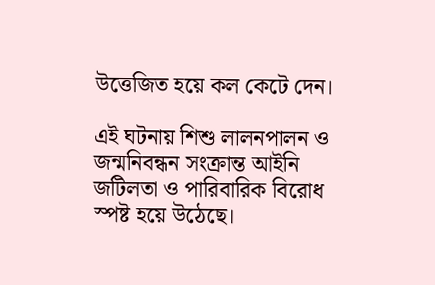উত্তেজিত হয়ে কল কেটে দেন।

এই ঘটনায় শিশু লালনপালন ও জন্মনিবন্ধন সংক্রান্ত আইনি জটিলতা ও পারিবারিক বিরোধ স্পষ্ট হয়ে উঠেছে।